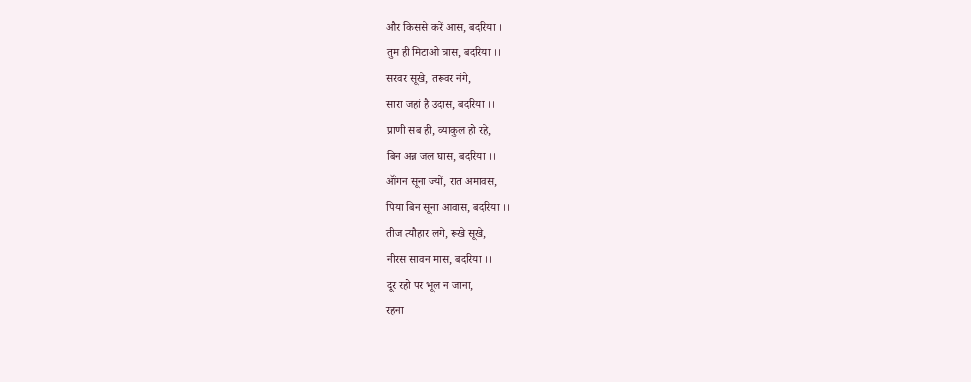और किससे करें आस, बदरिया ।
तुम ही मिटाओ त्रास, बदरिया ।।
सरवर सूखे, तरूवर नंगे,
सारा जहां है उदास, बदरिया ।।
प्राणी सब ही, व्याकुल हो रहे,
बिन अन्न जल घास, बदरिया ।।
ऑंगन सूना ज्यों, रात अमावस,
पिया बिन सूना आवास, बदरिया ।।
तीज त्यौहार लगे, रूखे सूखे,
नीरस सावन मास, बदरिया ।।
दूर रहो पर भूल न जाना,
रहना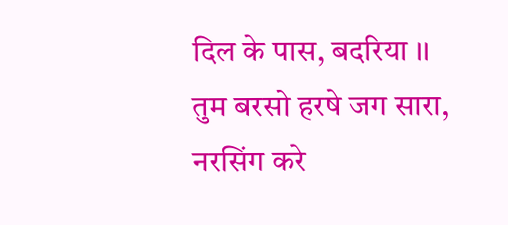दिल के पास, बदरिया ।।
तुम बरसो हरषे जग सारा,
नरसिंग करे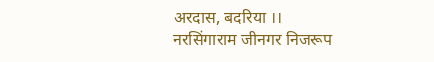अरदास, बदरिया ।।
नरसिंगाराम जीनगर निजरूप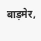बाड़मेर,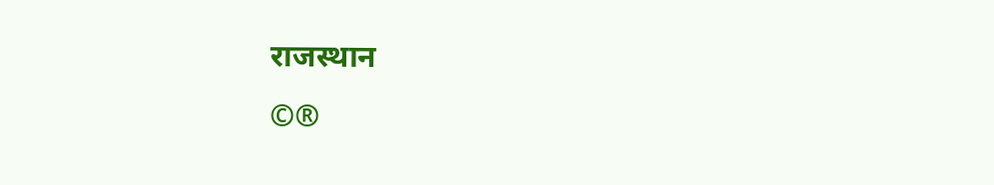राजस्थान
©®